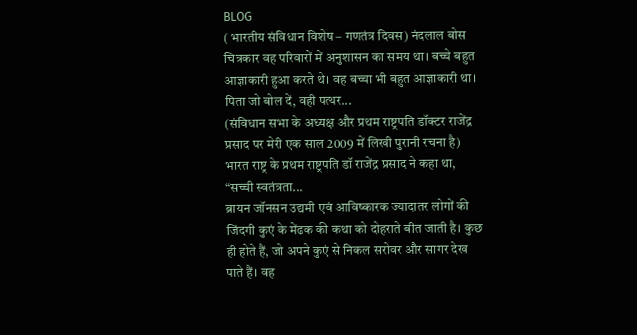BLOG
( भारतीय संविधान विशेष – गणतंत्र दिवस) नंदलाल बोस चित्रकार वह परिवारों में अनुशासन का समय था। बच्चे बहुत आज्ञाकारी हुआ करते थे। वह बच्चा भी बहुत आज्ञाकारी था। पिता जो बोल दें, वही पत्थर...
(संविधान सभा के अध्यक्ष और प्रथम राष्ट्रपति डॉक्टर राजेंद्र प्रसाद पर मेरी एक साल 2009 में लिखी पुरानी रचना है) भारत राष्ट्र के प्रथम राष्ट्रपति डॉ राजेंद्र प्रसाद ने कहा था, “सच्ची स्वतंत्रता...
ब्रायन जॉनसन उद्यमी एवं आविष्कारक ज्यादातर लोगों की जिंदगी कुएं के मेंढक की कथा को दोहराते बीत जाती है। कुछ ही होते हैं, जो अपने कुएं से निकल सरोवर और सागर देख पाते हैं। वह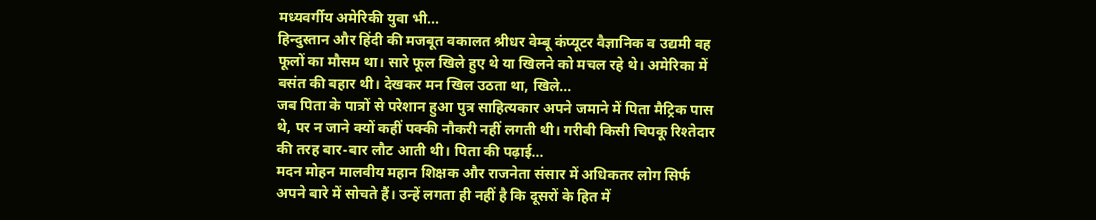मध्यवर्गीय अमेरिकी युवा भी...
हिन्दुस्तान और हिंदी की मजबूत वकालत श्रीधर वेम्बू कंप्यूटर वैज्ञानिक व उद्यमी वह फूलों का मौसम था। सारे फूल खिले हुए थे या खिलने को मचल रहे थे। अमेरिका में बसंत की बहार थी। देखकर मन खिल उठता था, खिले...
जब पिता के पात्रों से परेशान हुआ पुत्र साहित्यकार अपने जमाने में पिता मैट्रिक पास थे, पर न जाने क्यों कहीं पक्की नौकरी नहीं लगती थी। गरीबी किसी चिपकू रिश्तेदार की तरह बार-बार लौट आती थी। पिता की पढ़ाई...
मदन मोहन मालवीय महान शिक्षक और राजनेता संसार में अधिकतर लोग सिर्फ अपने बारे में सोचते हैं। उन्हें लगता ही नहीं है कि दूसरों के हित में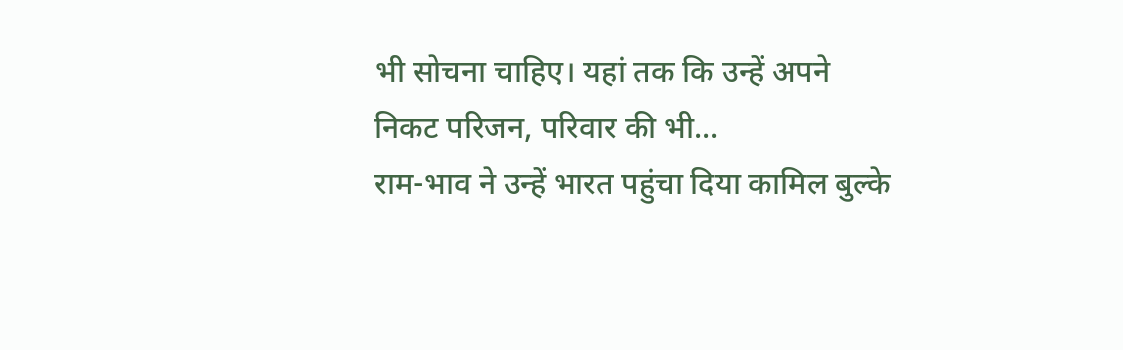भी सोचना चाहिए। यहां तक कि उन्हें अपने निकट परिजन, परिवार की भी...
राम-भाव ने उन्हें भारत पहुंचा दिया कामिल बुल्के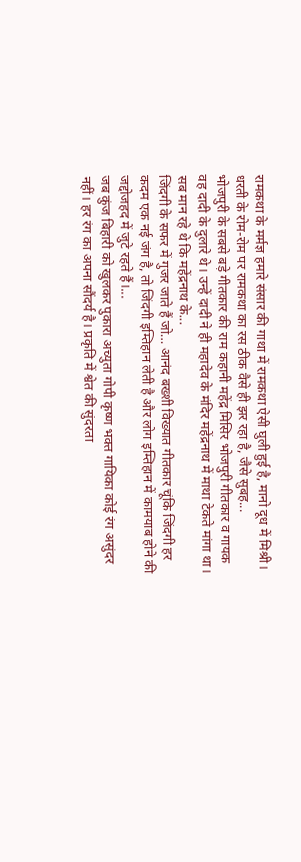रामकथा के मर्मज्ञ हमारे संसार की गाथा में रामकथा ऐसी घुली हुई है, मानो दूध में मिश्री। धरती के रोम-रोम पर रामकथा का रस ठीक वैसे ही झर रहा है, जैसे सुबह...
भोजपुरी के सबसे बड़े गीतकार की राम कहानी महेंद्र मिसिर भोजपुरी गीतकार व गायक वह दादी के दुलारे थे। उन्हें दादी ने ही महादेव के मंदिर महेंद्रनाथ में माथा टेकते मांगा था। सब मान रहे थे कि महेंद्रनाथ के...
जिंदगी के सफर में गुजर जाते हैं जो… आनंद बख्शी विख्यात गीतकार चूंकि जिंदगी हर कदम एक नई जंग है, तो जिंदगी इम्तिहान लेती है और लोग इम्तिहान में कामयाब होने की जद्दोजहद में जुटे रहते हैं।...
जब कुंज बिहारी को खुलकर पुकारा अच्युता गोपी कृष्ण भक्त गायिका कोई रंग असुंदर नहीं। हर रंग का अपना सौंदर्य है। प्रकृति में श्वेत की सुंदरता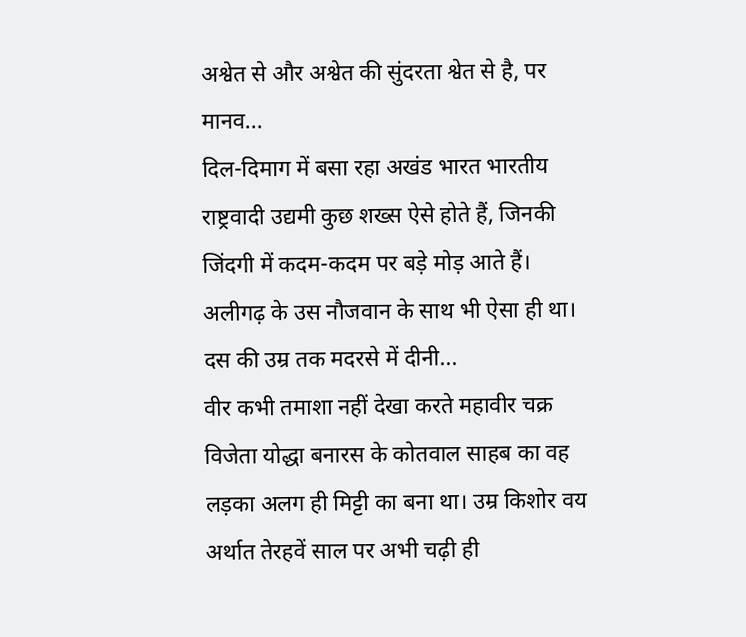अश्वेत से और अश्वेत की सुंदरता श्वेत से है, पर मानव...
दिल-दिमाग में बसा रहा अखंड भारत भारतीय राष्ट्रवादी उद्यमी कुछ शख्स ऐसे होते हैं, जिनकी जिंदगी में कदम-कदम पर बड़े मोड़ आते हैं। अलीगढ़ के उस नौजवान के साथ भी ऐसा ही था। दस की उम्र तक मदरसे में दीनी...
वीर कभी तमाशा नहीं देखा करते महावीर चक्र विजेता योद्धा बनारस के कोतवाल साहब का वह लड़का अलग ही मिट्टी का बना था। उम्र किशोर वय अर्थात तेरहवें साल पर अभी चढ़ी ही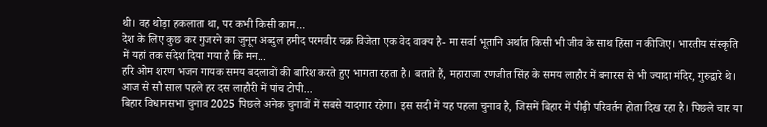थी। वह थोड़ा हकलाता था, पर कभी किसी काम...
देश के लिए कुछ कर गुजरने का जुनून अब्दुल हमीद परमवीर चक्र विजेता एक वेद वाक्य है- मा सर्वा भूतानि अर्थात किसी भी जीव के साथ हिंसा न कीजिए। भारतीय संस्कृति में यहां तक संदेश दिया गया है कि मन...
हरि ओम शरण भजन गायक समय बदलावों की बारिश करते हुए भागता रहता है। बताते हैं, महाराजा रणजीत सिंह के समय लाहौर में बनारस से भी ज्यादा मंदिर, गुरुद्वारे थे। आज से सौ साल पहले हर दस लाहौरी में पांच टोपी...
बिहार विधानसभा चुनाव 2025 पिछले अनेक चुनावों में सबसे यादगार रहेगा। इस सदी में यह पहला चुनाव है, जिसमें बिहार में पीढ़ी परिवर्तन होता दिख रहा है। पिछले चार या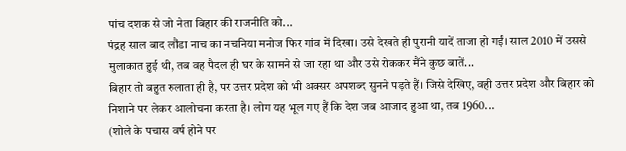पांच दशक से जो नेता बिहार की राजनीति को...
पंद्रह साल बाद लौंडा नाच का नचनिया मनोज फिर गांव में दिखा। उसे देखते ही पुरानी यादें ताजा हो गईं। साल 2010 में उससे मुलाकात हुई थी, तब वह पैदल ही घर के सामने से जा रहा था और उसे रोककर मैंने कुछ बातें...
बिहार तो बहुत रुलाता ही है, पर उत्तर प्रदेश को भी अक्सर अपशब्द सुनने पड़ते हैं। जिसे देखिए, वही उत्तर प्रदेश और बिहार को निशाने पर लेकर आलोचना करता है। लोग यह भूल गए हैं कि देश जब आजाद हुआ था, तब 1960...
(शोले के पचास वर्ष होने पर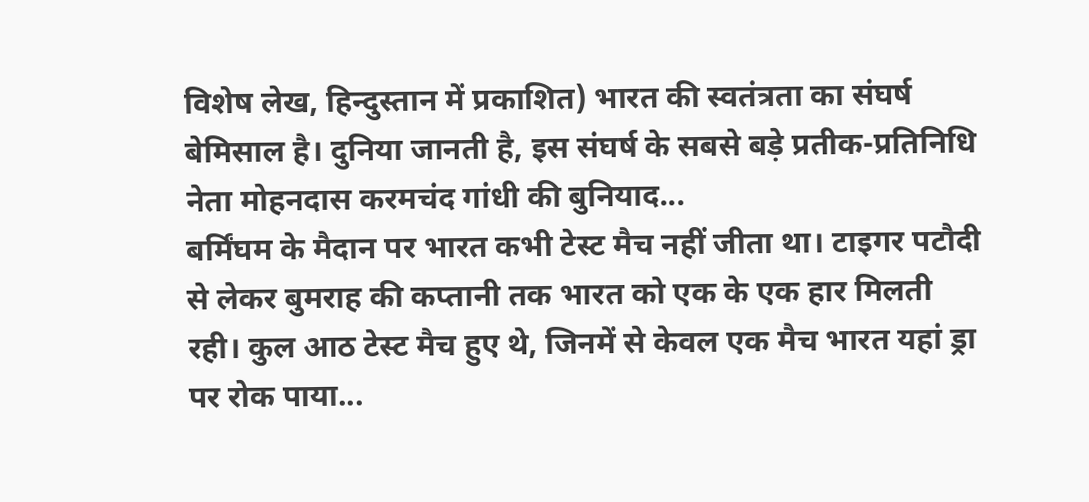विशेष लेख, हिन्दुस्तान में प्रकाशित) भारत की स्वतंत्रता का संघर्ष बेमिसाल है। दुनिया जानती है, इस संघर्ष के सबसे बड़े प्रतीक-प्रतिनिधि नेता मोहनदास करमचंद गांधी की बुनियाद...
बर्मिंघम के मैदान पर भारत कभी टेस्ट मैच नहीं जीता था। टाइगर पटौदी से लेकर बुमराह की कप्तानी तक भारत को एक के एक हार मिलती रही। कुल आठ टेस्ट मैच हुए थे, जिनमें से केवल एक मैच भारत यहां ड्रा पर रोक पाया...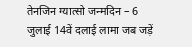तेनजिन ग्यात्सो जन्मदिन – 6 जुलाई 14वें दलाई लामा जब जड़ें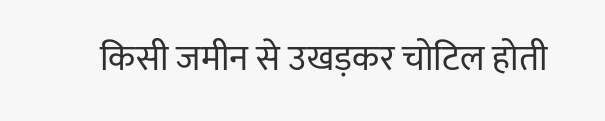किसी जमीन से उखड़कर चोटिल होती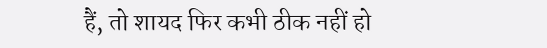हैं, तो शायद फिर कभी ठीक नहीं हो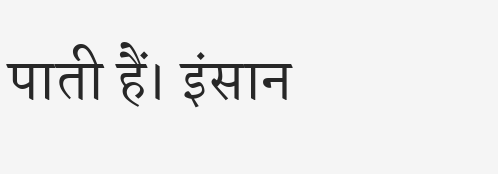पाती हैं। इंसान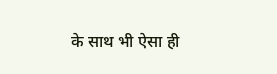के साथ भी ऐसा ही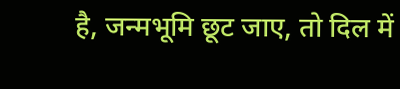है, जन्मभूमि छूट जाए, तो दिल में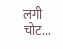लगी चोट...